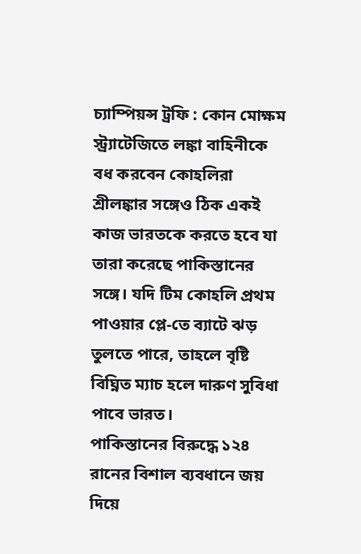চ্যাম্পিয়ন্স ট্রফি : কোন মোক্ষম স্ট্র্যাটেজিতে লঙ্কা বাহিনীকে বধ করবেন কোহলিরা
শ্রীলঙ্কার সঙ্গেও ঠিক একই কাজ ভারতকে করতে হবে যা তারা করেছে পাকিস্তানের সঙ্গে। যদি টিম কোহলি প্রথম পাওয়ার প্লে-তে ব্যাটে ঝড় তুলতে পারে, তাহলে বৃষ্টি বিঘ্নিত ম্যাচ হলে দারুণ সুবিধা পাবে ভারত।
পাকিস্তানের বিরুদ্ধে ১২৪ রানের বিশাল ব্যবধানে জয় দিয়ে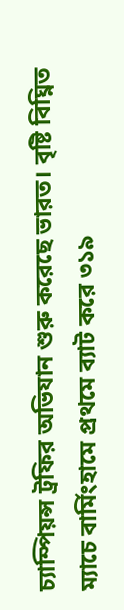চ্যাম্পিয়ন্স ট্রফির অভিযান শুরু করেছে ভারত। বৃষ্টি বিঘ্নিত ম্যাচে বার্মিংহামে প্রথমে ব্যাট করে ৩১৯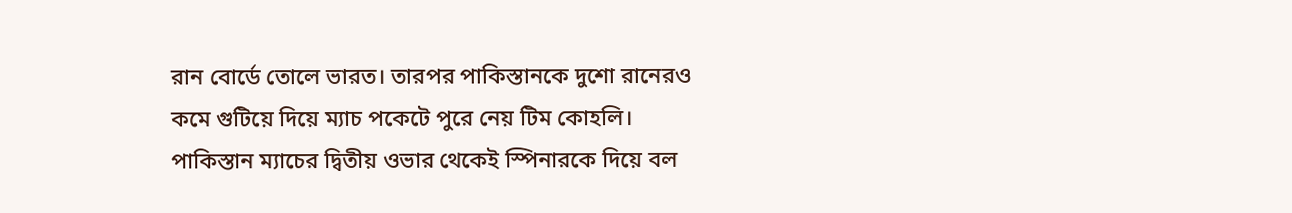রান বোর্ডে তোলে ভারত। তারপর পাকিস্তানকে দুশো রানেরও কমে গুটিয়ে দিয়ে ম্যাচ পকেটে পুরে নেয় টিম কোহলি।
পাকিস্তান ম্যাচের দ্বিতীয় ওভার থেকেই স্পিনারকে দিয়ে বল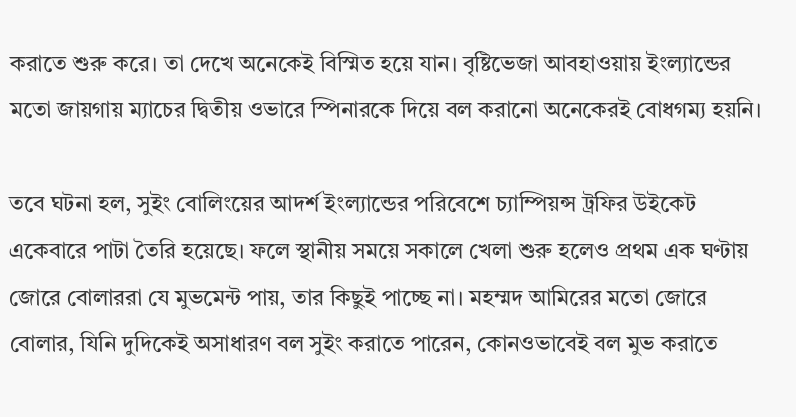করাতে শুরু করে। তা দেখে অনেকেই বিস্মিত হয়ে যান। বৃষ্টিভেজা আবহাওয়ায় ইংল্যান্ডের মতো জায়গায় ম্যাচের দ্বিতীয় ওভারে স্পিনারকে দিয়ে বল করানো অনেকেরই বোধগম্য হয়নি।

তবে ঘটনা হল, সুইং বোলিংয়ের আদর্শ ইংল্যান্ডের পরিবেশে চ্যাম্পিয়ন্স ট্রফির উইকেট একেবারে পাটা তৈরি হয়েছে। ফলে স্থানীয় সময়ে সকালে খেলা শুরু হলেও প্রথম এক ঘণ্টায় জোরে বোলাররা যে মুভমেন্ট পায়, তার কিছুই পাচ্ছে না। মহম্মদ আমিরের মতো জোরে বোলার, যিনি দুদিকেই অসাধারণ বল সুইং করাতে পারেন, কোনওভাবেই বল মুভ করাতে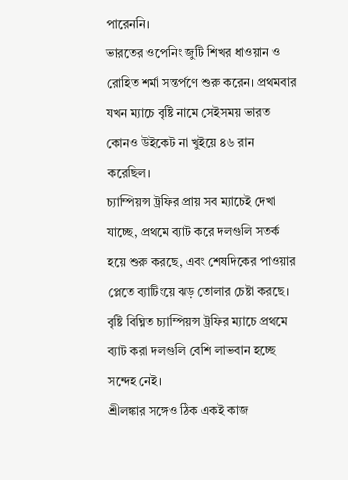পারেননি।
ভারতের ওপেনিং জুটি শিখর ধাওয়ান ও রোহিত শর্মা সন্তর্পণে শুরু করেন। প্রথমবার যখন ম্যাচে বৃষ্টি নামে সেইসময় ভারত কোনও উইকেট না খুইয়ে ৪৬ রান করেছিল।
চ্যাম্পিয়ন্স ট্রফির প্রায় সব ম্যাচেই দেখা যাচ্ছে, প্রথমে ব্যাট করে দলগুলি সতর্ক হয়ে শুরু করছে, এবং শেষদিকের পাওয়ার প্লেতে ব্যাটিংয়ে ঝড় তোলার চেষ্টা করছে। বৃষ্টি বিঘ্নিত চ্যাম্পিয়ন্স ট্রফির ম্যাচে প্রথমে ব্যাট করা দলগুলি বেশি লাভবান হচ্ছে সন্দেহ নেই।
শ্রীলঙ্কার সঙ্গেও ঠিক একই কাজ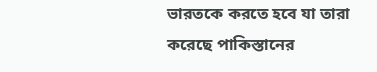ভারতকে করতে হবে যা তারা করেছে পাকিস্তানের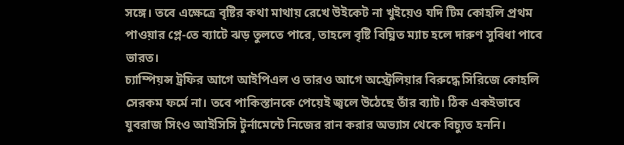সঙ্গে। তবে এক্ষেত্রে বৃষ্টির কথা মাথায় রেখে উইকেট না খুইয়েও যদি টিম কোহলি প্রথম পাওয়ার প্লে-তে ব্যাটে ঝড় তুলতে পারে, তাহলে বৃষ্টি বিঘ্নিত ম্যাচ হলে দারুণ সুবিধা পাবে ভারত।
চ্যাম্পিয়ন্স ট্রফির আগে আইপিএল ও তারও আগে অস্ট্রেলিয়ার বিরুদ্ধে সিরিজে কোহলি সেরকম ফর্মে না। তবে পাকিস্তানকে পেয়েই জ্বলে উঠেছে তাঁর ব্যাট। ঠিক একইভাবে যুবরাজ সিংও আইসিসি টুর্নামেন্টে নিজের রান করার অভ্যাস থেকে বিচ্যুত হননি।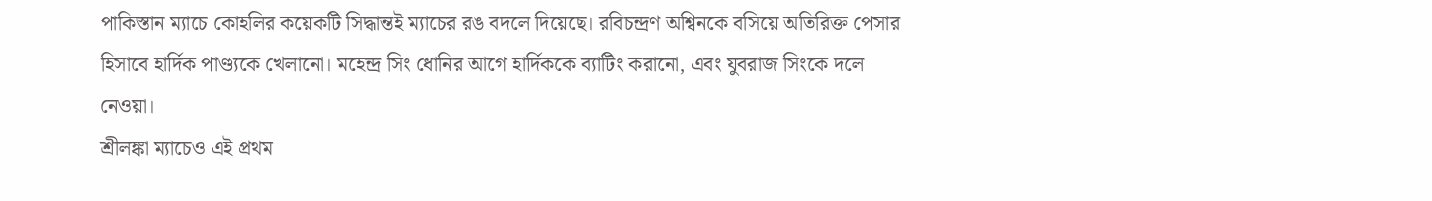পাকিস্তান ম্যাচে কোহলির কয়েকটি সিদ্ধান্তই ম্যাচের রঙ বদলে দিয়েছে। রবিচন্দ্রণ অশ্বিনকে বসিয়ে অতিরিক্ত পেসার হিসাবে হার্দিক পাণ্ড্যকে খেলানো। মহেন্দ্র সিং ধোনির আগে হার্দিককে ব্যাটিং করানো, এবং যুবরাজ সিংকে দলে নেওয়া।
শ্রীলঙ্কা ম্যাচেও এই প্রথম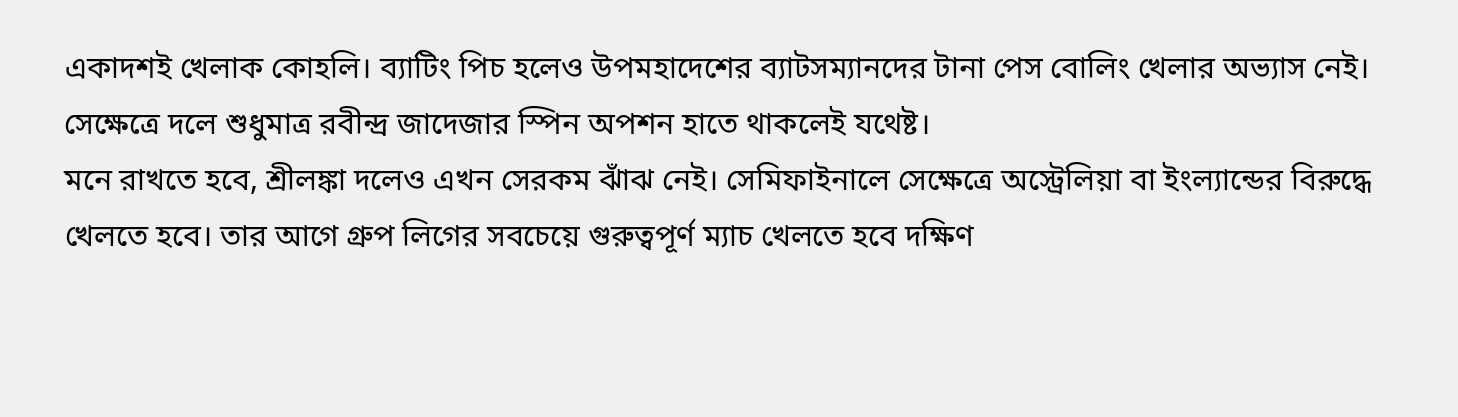একাদশই খেলাক কোহলি। ব্যাটিং পিচ হলেও উপমহাদেশের ব্যাটসম্যানদের টানা পেস বোলিং খেলার অভ্যাস নেই। সেক্ষেত্রে দলে শুধুমাত্র রবীন্দ্র জাদেজার স্পিন অপশন হাতে থাকলেই যথেষ্ট।
মনে রাখতে হবে, শ্রীলঙ্কা দলেও এখন সেরকম ঝাঁঝ নেই। সেমিফাইনালে সেক্ষেত্রে অস্ট্রেলিয়া বা ইংল্যান্ডের বিরুদ্ধে খেলতে হবে। তার আগে গ্রুপ লিগের সবচেয়ে গুরুত্বপূর্ণ ম্যাচ খেলতে হবে দক্ষিণ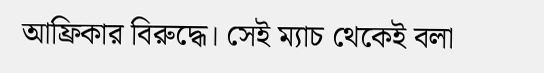আফ্রিকার বিরুদ্ধে। সেই ম্যাচ থেকেই বলা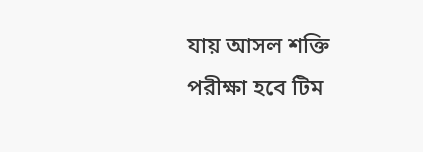যায় আসল শক্তি পরীক্ষা হবে টিম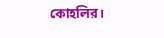কোহলির।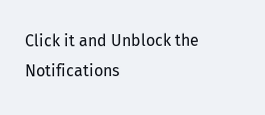Click it and Unblock the Notifications